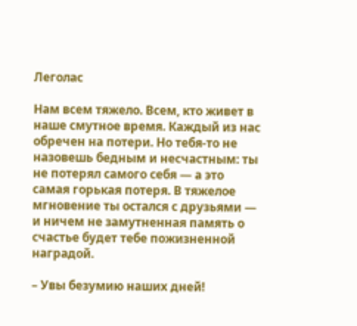Леголас

Нам всем тяжело. Всем, кто живет в наше смутное время. Каждый из нас обречен на потери. Но тебя-то не назовешь бедным и несчастным: ты не потерял самого себя — а это самая горькая потеря. В тяжелое мгновение ты остался с друзьями — и ничем не замутненная память о счастье будет тебе пожизненной наградой.

– Увы безумию наших дней!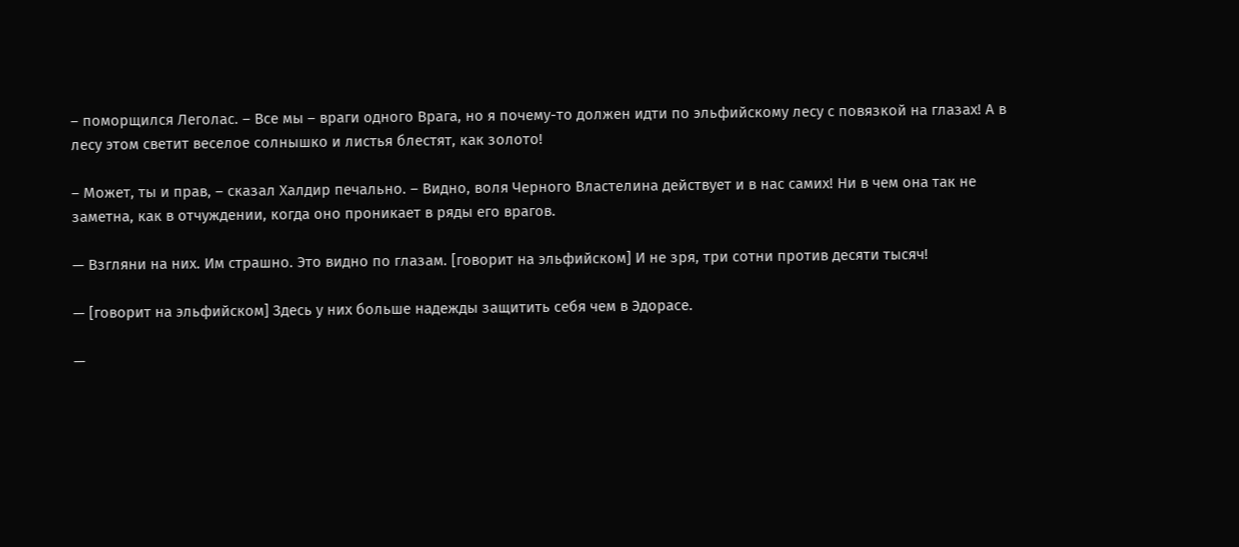– поморщился Леголас. – Все мы – враги одного Врага, но я почему-то должен идти по эльфийскому лесу с повязкой на глазах! А в лесу этом светит веселое солнышко и листья блестят, как золото!

– Может, ты и прав, – сказал Халдир печально. – Видно, воля Черного Властелина действует и в нас самих! Ни в чем она так не заметна, как в отчуждении, когда оно проникает в ряды его врагов.

— Взгляни на них. Им страшно. Это видно по глазам. [говорит на эльфийском] И не зря, три сотни против десяти тысяч!

— [говорит на эльфийском] Здесь у них больше надежды защитить себя чем в Эдорасе.

—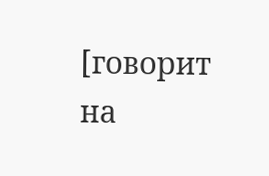[говорит на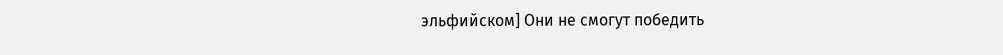эльфийском] Они не смогут победить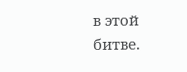в этой битве.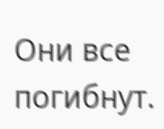Они все погибнут.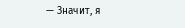— Значит, я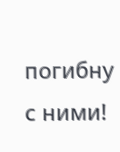погибну с ними!